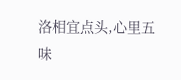洛相宜点头,心里五味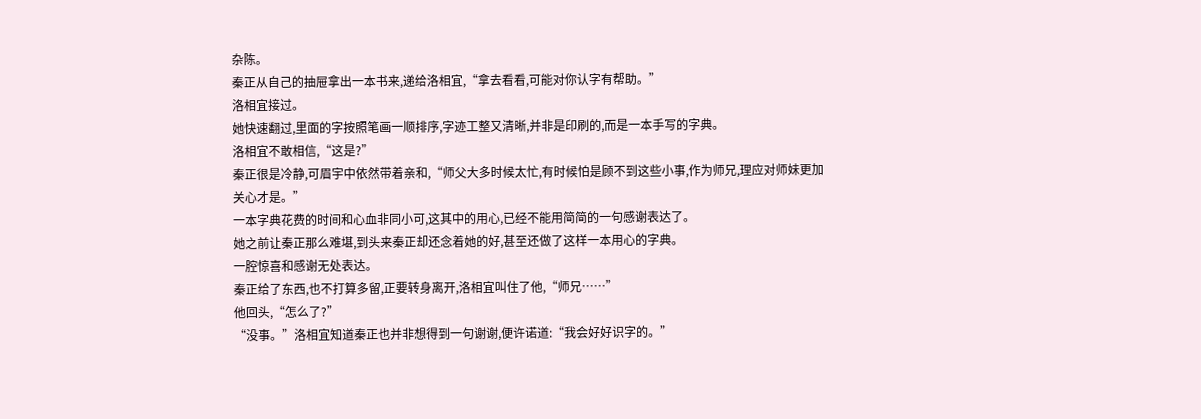杂陈。
秦正从自己的抽屉拿出一本书来,递给洛相宜,“拿去看看,可能对你认字有帮助。”
洛相宜接过。
她快速翻过,里面的字按照笔画一顺排序,字迹工整又清晰,并非是印刷的,而是一本手写的字典。
洛相宜不敢相信,“这是?”
秦正很是冷静,可眉宇中依然带着亲和,“师父大多时候太忙,有时候怕是顾不到这些小事,作为师兄,理应对师妹更加关心才是。”
一本字典花费的时间和心血非同小可,这其中的用心,已经不能用简简的一句感谢表达了。
她之前让秦正那么难堪,到头来秦正却还念着她的好,甚至还做了这样一本用心的字典。
一腔惊喜和感谢无处表达。
秦正给了东西,也不打算多留,正要转身离开,洛相宜叫住了他,“师兄……”
他回头,“怎么了?”
“没事。”洛相宜知道秦正也并非想得到一句谢谢,便许诺道:“我会好好识字的。”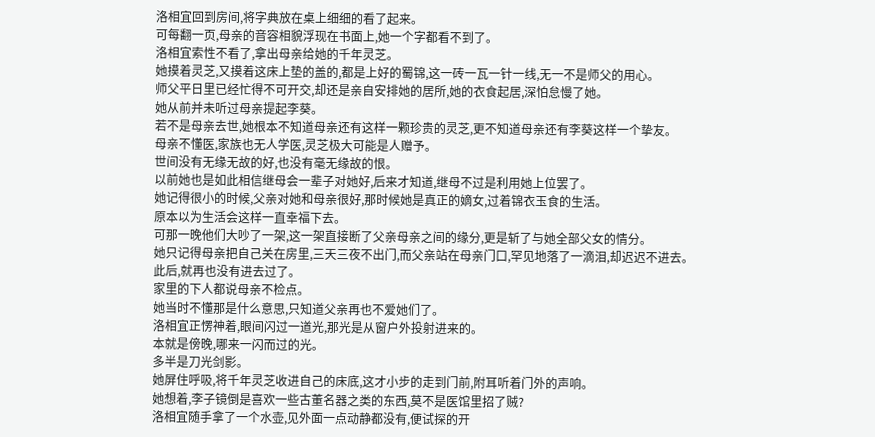洛相宜回到房间,将字典放在桌上细细的看了起来。
可每翻一页,母亲的音容相貌浮现在书面上,她一个字都看不到了。
洛相宜索性不看了,拿出母亲给她的千年灵芝。
她摸着灵芝,又摸着这床上垫的盖的,都是上好的蜀锦,这一砖一瓦一针一线,无一不是师父的用心。
师父平日里已经忙得不可开交,却还是亲自安排她的居所,她的衣食起居,深怕怠慢了她。
她从前并未听过母亲提起李葵。
若不是母亲去世,她根本不知道母亲还有这样一颗珍贵的灵芝,更不知道母亲还有李葵这样一个挚友。
母亲不懂医,家族也无人学医,灵芝极大可能是人赠予。
世间没有无缘无故的好,也没有毫无缘故的恨。
以前她也是如此相信继母会一辈子对她好,后来才知道,继母不过是利用她上位罢了。
她记得很小的时候,父亲对她和母亲很好,那时候她是真正的嫡女,过着锦衣玉食的生活。
原本以为生活会这样一直幸福下去。
可那一晚他们大吵了一架,这一架直接断了父亲母亲之间的缘分,更是斩了与她全部父女的情分。
她只记得母亲把自己关在房里,三天三夜不出门,而父亲站在母亲门口,罕见地落了一滴泪,却迟迟不进去。
此后,就再也没有进去过了。
家里的下人都说母亲不检点。
她当时不懂那是什么意思,只知道父亲再也不爱她们了。
洛相宜正愣神着,眼间闪过一道光,那光是从窗户外投射进来的。
本就是傍晚,哪来一闪而过的光。
多半是刀光剑影。
她屏住呼吸,将千年灵芝收进自己的床底,这才小步的走到门前,附耳听着门外的声响。
她想着,李子镜倒是喜欢一些古董名器之类的东西,莫不是医馆里招了贼?
洛相宜随手拿了一个水壶,见外面一点动静都没有,便试探的开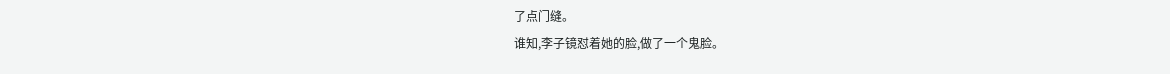了点门缝。
谁知,李子镜怼着她的脸,做了一个鬼脸。